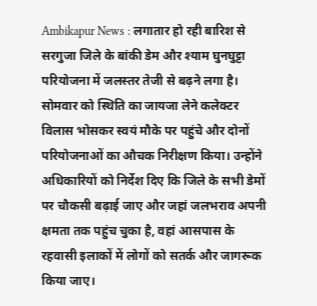Ambikapur News : लगातार हो रही बारिश से सरगुजा जिले के बांकी डेम और श्याम घुनघुट्टा परियोजना में जलस्तर तेजी से बढ़ने लगा है। सोमवार को स्थिति का जायजा लेने कलेक्टर विलास भोसकर स्वयं मौके पर पहुंचे और दोनों परियोजनाओं का औचक निरीक्षण किया। उन्होंने अधिकारियों को निर्देश दिए कि जिले के सभी डेमों पर चौकसी बढ़ाई जाए और जहां जलभराव अपनी क्षमता तक पहुंच चुका है, वहां आसपास के रहवासी इलाकों में लोगों को सतर्क और जागरूक किया जाए।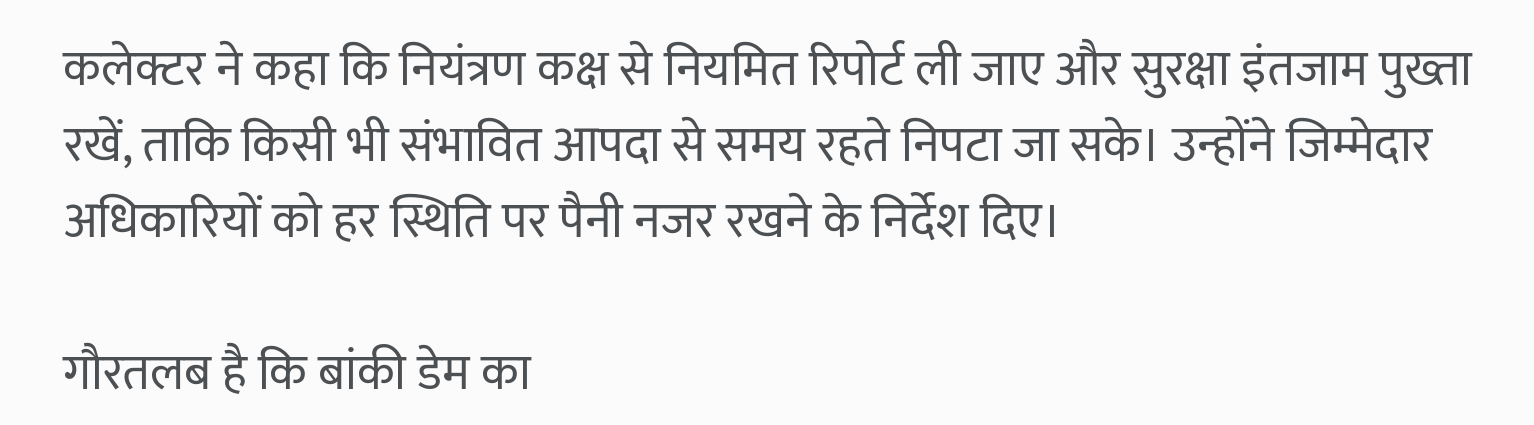कलेक्टर ने कहा कि नियंत्रण कक्ष से नियमित रिपोर्ट ली जाए और सुरक्षा इंतजाम पुख्ता रखें, ताकि किसी भी संभावित आपदा से समय रहते निपटा जा सके। उन्होंने जिम्मेदार अधिकारियों को हर स्थिति पर पैनी नजर रखने के निर्देश दिए।

गौरतलब है कि बांकी डेम का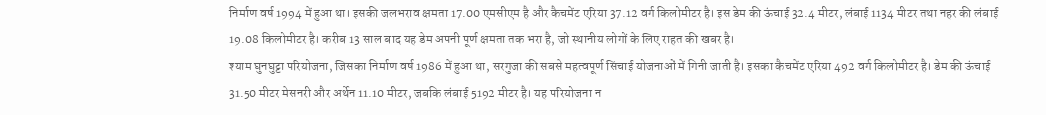निर्माण वर्ष 1994 में हुआ था। इसकी जलभराव क्षमता 17.00 एमसीएम है और कैचमेंट एरिया 37.12 वर्ग किलोमीटर है। इस डेम की ऊंचाई 32.4 मीटर, लंबाई 1134 मीटर तथा नहर की लंबाई 19.08 किलोमीटर है। करीब 13 साल बाद यह डेम अपनी पूर्ण क्षमता तक भरा है, जो स्थानीय लोगों के लिए राहत की खबर है।
श्याम घुनघुट्टा परियोजना, जिसका निर्माण वर्ष 1986 में हुआ था, सरगुजा की सबसे महत्वपूर्ण सिंचाई योजनाओं में गिनी जाती है। इसका कैचमेंट एरिया 492 वर्ग किलोमीटर है। डेम की ऊंचाई 31.50 मीटर मेसनरी और अर्थेन 11.10 मीटर, जबकि लंबाई 5192 मीटर है। यह परियोजना न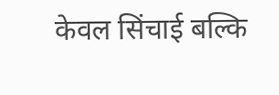केवल सिंचाई बल्कि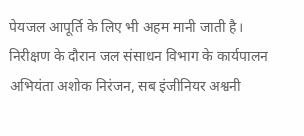पेयजल आपूर्ति के लिए भी अहम मानी जाती है।
निरीक्षण के दौरान जल संसाधन विभाग के कार्यपालन अभियंता अशोक निरंजन, सब इंजीनियर अश्वनी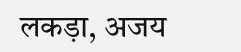लकड़ा, अजय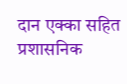दान एक्का सहित प्रशासनिक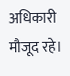अधिकारी मौजूद रहे।